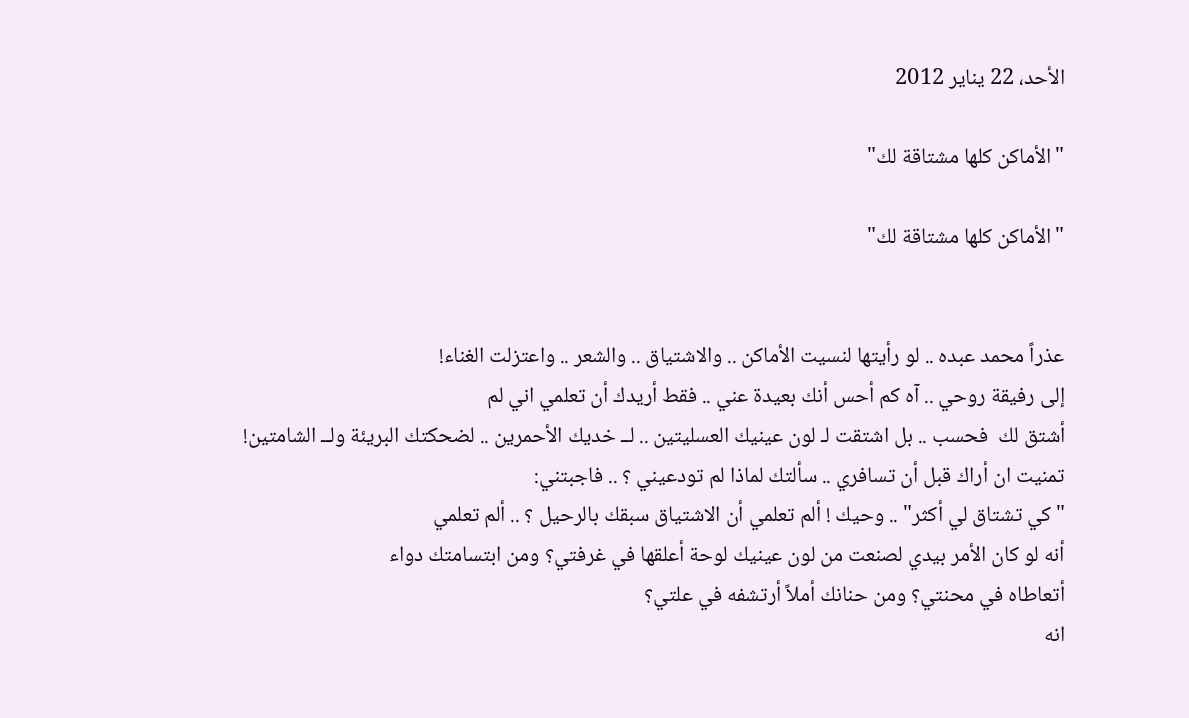الأحد، 22 يناير 2012

"الأماكن كلها مشتاقة لك"

"الأماكن كلها مشتاقة لك"


عذراً محمد عبده .. لو رأيتها لنسيت الأماكن .. والاشتياق .. والشعر .. واعتزلت الغناء!
إلى رفيقة روحي .. آه كم أحس أنك بعيدة عني .. فقط أريدك أن تعلمي اني لم
أشتق لك  فحسب .. بل اشتقت لـ لون عينيك العسليتين .. لــ خديك الأحمرين .. لضحكتك البريئة ولــ الشامتين!
تمنيت ان أراك قبل أن تسافري .. سألتك لماذا لم تودعيني ؟ .. فاجبتني:
"كي تشتاق لي أكثر" .. وحيك ! ألم تعلمي أن الاشتياق سبقك بالرحيل ؟ .. ألم تعلمي
أنه لو كان الأمر بيدي لصنعت من لون عينيك لوحة أعلقها في غرفتي؟ ومن ابتسامتك دواء
أتعاطاه في محنتي؟ ومن حنانك أملاً أرتشفه في علتي؟
انه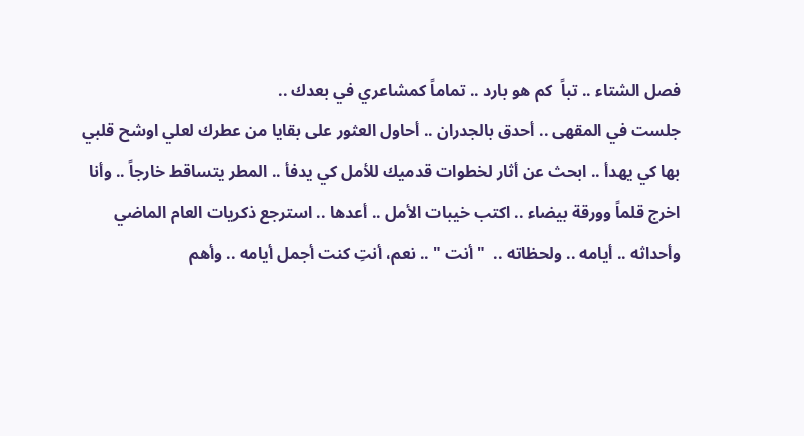فصل الشتاء .. تباً  كم هو بارد .. تماماً كمشاعري في بعدك ..
جلست في المقهى .. أحدق بالجدران .. أحاول العثور على بقايا من عطرك لعلي اوشح قلبي
بها كي يهدأ .. ابحث عن أثار لخطوات قدميك للأمل كي يدفأ .. المطر يتساقط خارجاً .. وأنا
اخرج قلماً وورقة بيضاء .. اكتب خيبات الأمل .. أعدها .. استرجع ذكريات العام الماضي
وأحداثه .. أيامه .. ولحظاته ..  " أنت " .. نعم، أنتِ كنت أجمل أيامه .. وأهم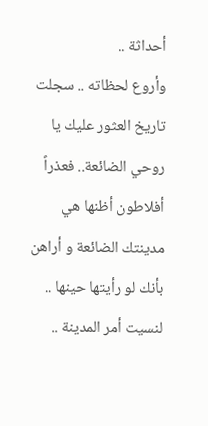أحداثة ..
وأروع لحظاته .. سجلت تاريخ العثور عليك يا روحي الضائعة.. فعذراً أفلاطون أظنها هي
مدينتك الضائعة و أراهن بأنك لو رأيتها حينها .. لنسيت أمر المدينة ..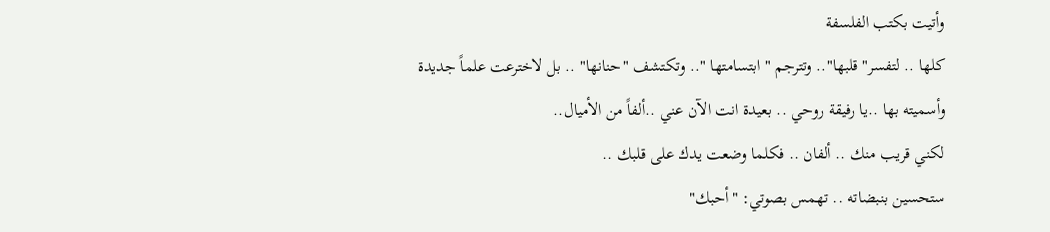وأتيت بكتب الفلسفة
كلها .. لتفسر"قلبها".. وتترجم " ابتسامتها ".. وتكتشف "حنانها" .. بل لاخترعت علماً جديدة
وأسميته بها ..يا رفيقة روحي .. بعيدة انت الآن عني ..ألفاً من الأميال..
لكني قريب منك .. ألفان .. فكلما وضعت يدك على قلبك ..
ستحسين بنبضاته .. تهمس بصوتي: "أحبك"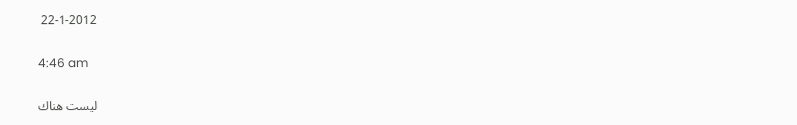22-1-2012

4:46 am

ليست هناك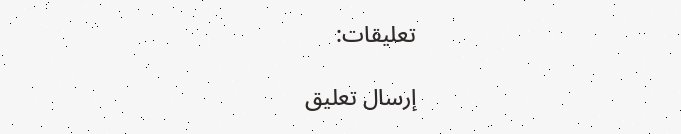تعليقات:

إرسال تعليق